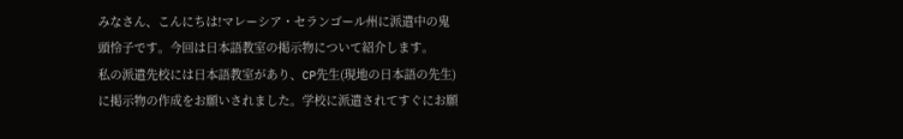みなさん、こんにちは!マレーシア・セランゴール州に派遣中の鬼頭怜子です。今回は日本語教室の掲示物について紹介します。
私の派遣先校には日本語教室があり、CP先生(現地の日本語の先生)に掲示物の作成をお願いされました。学校に派遣されてすぐにお願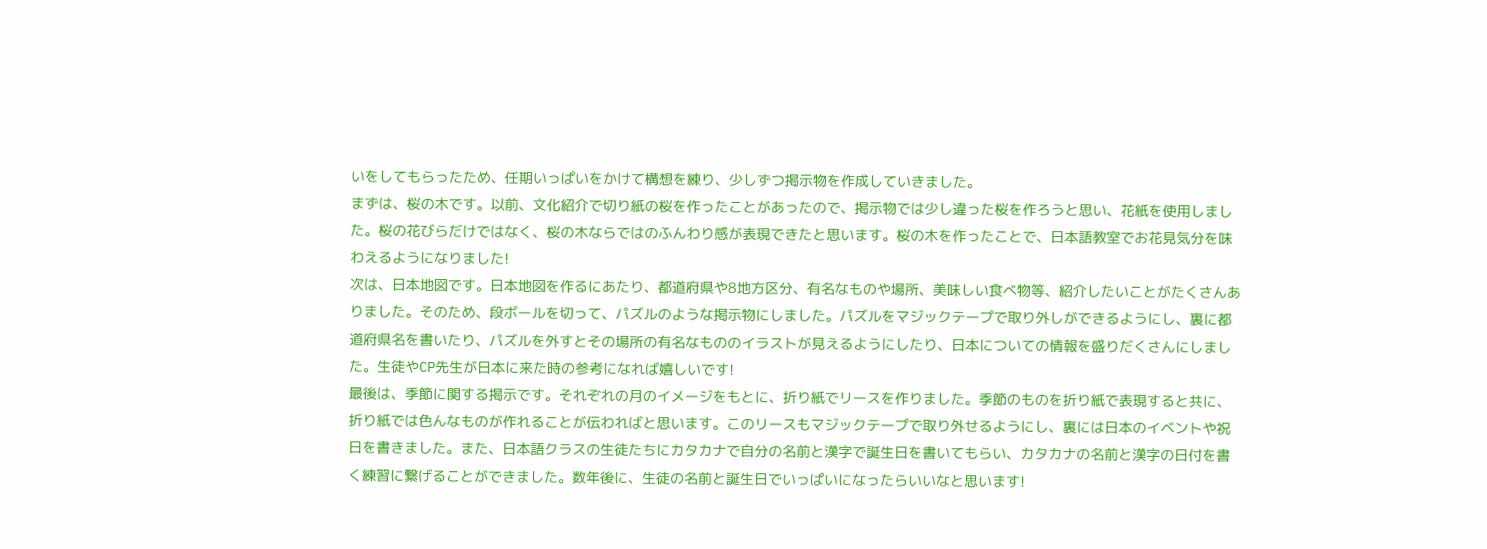いをしてもらったため、任期いっぱいをかけて構想を練り、少しずつ掲示物を作成していきました。
まずは、桜の木です。以前、文化紹介で切り紙の桜を作ったことがあったので、掲示物では少し違った桜を作ろうと思い、花紙を使用しました。桜の花びらだけではなく、桜の木ならではのふんわり感が表現できたと思います。桜の木を作ったことで、日本語教室でお花見気分を味わえるようになりました!
次は、日本地図です。日本地図を作るにあたり、都道府県や8地方区分、有名なものや場所、美味しい食べ物等、紹介したいことがたくさんありました。そのため、段ボールを切って、パズルのような掲示物にしました。パズルをマジックテープで取り外しができるようにし、裏に都道府県名を書いたり、パズルを外すとその場所の有名なもののイラストが見えるようにしたり、日本についての情報を盛りだくさんにしました。生徒やCP先生が日本に来た時の参考になれば嬉しいです!
最後は、季節に関する掲示です。それぞれの月のイメージをもとに、折り紙でリースを作りました。季節のものを折り紙で表現すると共に、折り紙では色んなものが作れることが伝わればと思います。このリースもマジックテープで取り外せるようにし、裏には日本のイベントや祝日を書きました。また、日本語クラスの生徒たちにカタカナで自分の名前と漢字で誕生日を書いてもらい、カタカナの名前と漢字の日付を書く練習に繋げることができました。数年後に、生徒の名前と誕生日でいっぱいになったらいいなと思います!